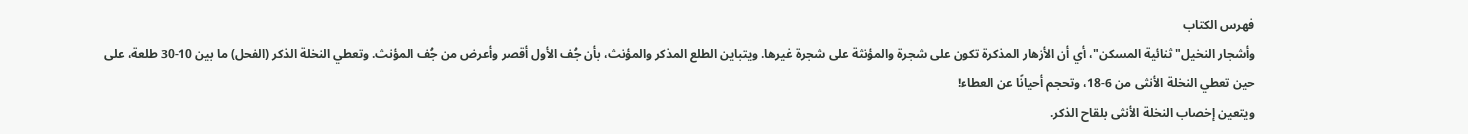فهرس الكتاب
وأشجار النخيل"ثنائية المسكن"، أي أن الأزهار المذكرة تكون على شجرة والمؤنثة على شجرة غيرها. ويتباين الطلع المذكر والمؤنث، بأن جُف الأول أقصر وأعرض من جُف المؤنث. وتعطي النخلة الذكر (الفحل) ما بين 10-30 طلعة، على حين تعطي النخلة الأنثى من 6-18، وتحجم أحيانًا عن العطاء!
ويتعين إخصاب النخلة الأنثى بلقاح الذكر.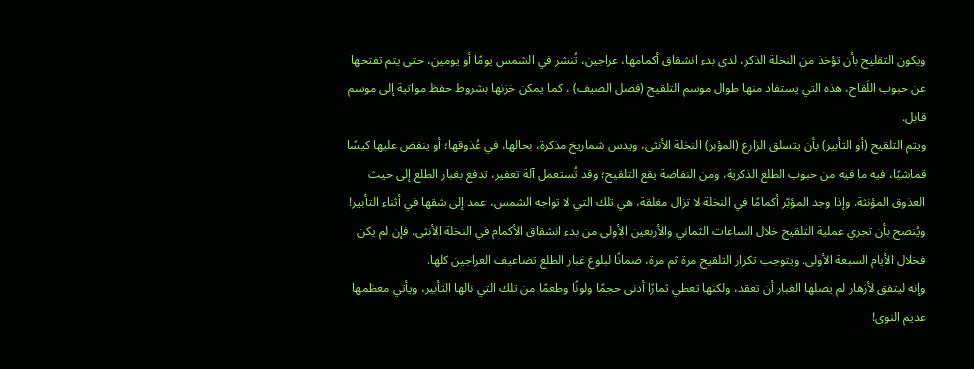ويكون التقليح بأن تؤخذ من النخلة الذكر، لدى بدء انشقاق أكمامها، عراجين، تُنشر في الشمس يومًا أو يومين، حتى يتم تفتحها عن حبوب اللَقاح، هذه التي يستفاد منها طوال موسم التلقيح (فصل الصيف) ، كما يمكن خزنها بشروط حفظ مواتية إلى موسم قابل.
ويتم التلقيح (أو التأبير) بأن يتسلق الزارع (المؤبر) النخلة الأنثى، ويدس شماريخ مذكرة، بحالها، في عُذوقها؛ أو ينفض عليها كيسًا قماشيًا، فيه ما فيه من حبوب الطلع الذكرية، ومن النفاضة يقع التلقيح؛ وقد تُستعمل آلة تعفير، تدفع بغبار الطلع إلى حيث العذوق المؤنثة. وإذا وجد المؤبّر أكمامًا في النخلة لا تزال مغلقة، هي تلك التي لا تواجه الشمس، عمد إلى شقها في أثناء التأبير!
ويُنصح بأن تجري عملية التلقيح خلال الساعات الثماني والأربعين الأولى من بدء انشقاق الأكمام في النخلة الأنثى. فإن لم يكن فخلال الأيام السبعة الأولى. ويتوجب تكرار التلقيح مرة ثم مرة، ضمانًا لبلوغ غبار الطلع تضاعيف العراجين كلها.
وإنه ليتفق لأزهار لم يصلها الغبار أن تعقد، ولكنها تعطي ثمارًا أدنى حجمًا ولونًا وطعمًا من تلك التي نالها التأبير، ويأتي معظمها عديم النوى!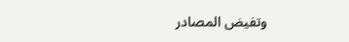وتفيض المصادر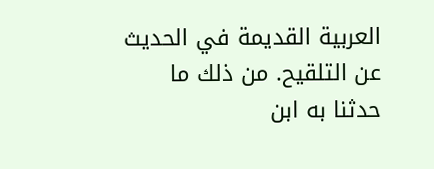العربية القديمة في الحديث عن التلقيح. من ذلك ما حدثنا به ابن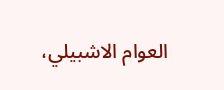العوام الاشبيلي،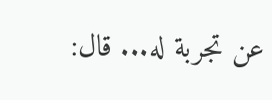عن تجربة له... قال: